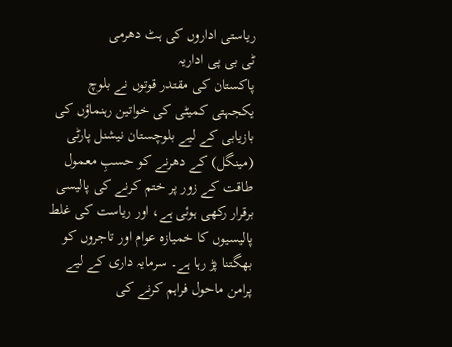ریاستی اداروں کی ہٹ دھرمی
ٹی بی پی اداریہ
پاکستان کی مقتدر قوتوں نے بلوچ یکجہتی کمیٹی کی خواتین رہنماؤں کی بازیابی کے لیے بلوچستان نیشنل پارٹی (مینگل) کے دھرنے کو حسبِ معمول طاقت کے زور پر ختم کرنے کی پالیسی برقرار رکھی ہوئی ہے، اور ریاست کی غلط پالیسیوں کا خمیازہ عوام اور تاجروں کو بھگتنا پڑ رہا ہے۔ سرمایہ داری کے لیے پرامن ماحول فراہم کرنے کی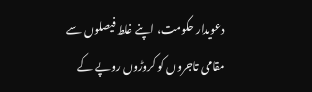دعویدار حکومت، اپنے غلط فیصلوں سے مقامی تاجروں کو کروڑوں روپے کے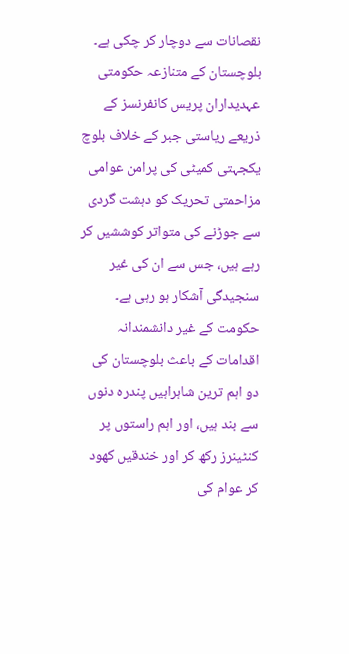نقصانات سے دوچار کر چکی ہے۔
بلوچستان کے متنازعہ حکومتی عہدیداران پریس کانفرنسز کے ذریعے ریاستی جبر کے خلاف بلوچ یکجہتی کمیٹی کی پرامن عوامی مزاحمتی تحریک کو دہشت گردی سے جوڑنے کی متواتر کوششیں کر رہے ہیں، جس سے ان کی غیر سنجیدگی آشکار ہو رہی ہے۔ حکومت کے غیر دانشمندانہ اقدامات کے باعث بلوچستان کی دو اہم ترین شاہراہیں پندرہ دنوں سے بند ہیں، اور اہم راستوں پر کنٹینرز رکھ کر اور خندقیں کھود کر عوام کی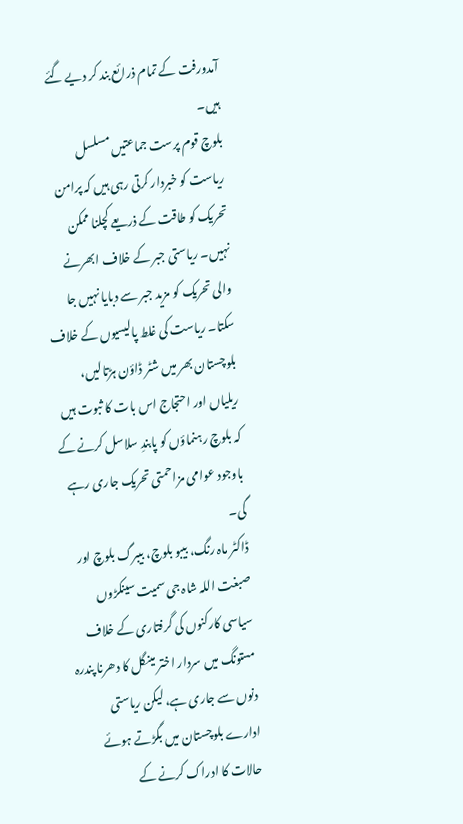آمدورفت کے تمام ذرائع بند کر دیے گئے ہیں۔
بلوچ قوم پرست جماعتیں مسلسل ریاست کو خبردار کرتی رہی ہیں کہ پرامن تحریک کو طاقت کے ذریعے کچلنا ممکن نہیں۔ ریاستی جبر کے خلاف ابھرنے والی تحریک کو مزید جبر سے دبایا نہیں جا سکتا۔ ریاست کی غلط پالیسیوں کے خلاف بلوچستان بھر میں شٹر ڈاؤن ہڑتالیں، ریلیاں اور احتجاج اس بات کا ثبوت ہیں کہ بلوچ رہنماؤں کو پابندِ سلاسل کرنے کے باوجود عوامی مزاحمتی تحریک جاری رہے گی۔
ڈاکٹر ماہ رنگ، بیبو بلوچ، بیبرگ بلوچ اور صبغت اللہ شاہ جی سمیت سینکڑوں سیاسی کارکنوں کی گرفتاری کے خلاف مستونگ میں سردار اختر مینگل کا دھرنا پندرہ دنوں سے جاری ہے، لیکن ریاستی ادارے بلوچستان میں بگڑتے ہوئے حالات کا ادراک کرنے کے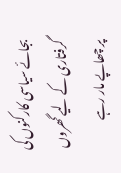بجائے سیاسی کارکنوں کی گرفتاری کے لیے گھروں پر چھاپے مار رہے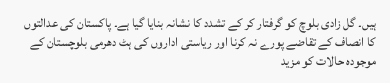ہیں۔ گل زادی بلوچ کو گرفتار کر کے تشدد کا نشانہ بنایا گیا ہے۔ پاکستان کی عدالتوں کا انصاف کے تقاضے پورے نہ کرنا اور ریاستی اداروں کی ہٹ دھرمی بلوچستان کے موجودہ حالات کو مزید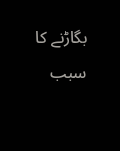بگاڑنے کا سبب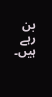بن رہے ہیں۔